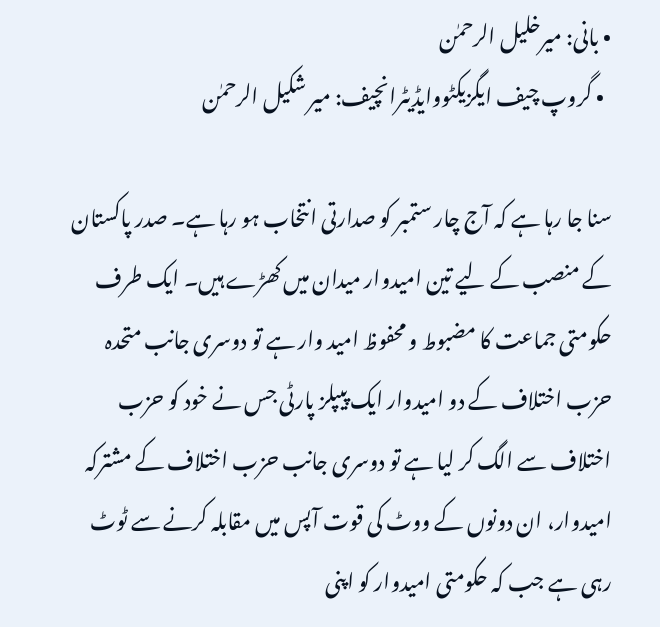• بانی: میرخلیل الرحمٰن
  • گروپ چیف ایگزیکٹووایڈیٹرانچیف: میر شکیل الرحمٰن

سنا جا رہا ہے کہ آج چار ستمبر کو صدارتی انتخاب ہو رہا ہے۔ صدر پاکستان کے منصب کے لیے تین امیدوار میدان میں کھڑے ہیں۔ ایک طرف حکومتی جماعت کا مضبوط و محفوظ امید وار ہے تو دوسری جانب متحدہ حزب اختلاف کے دو امیدوار ایک پیپلز پارٹی جس نے خود کو حزب اختلاف سے الگ کر لیا ہے تو دوسری جانب حزب اختلاف کے مشترکہ امیدوار، ان دونوں کے ووٹ کی قوت آپس میں مقابلہ کرنے سے ٹوٹ رہی ہے جب کہ حکومتی امیدوار کو اپنی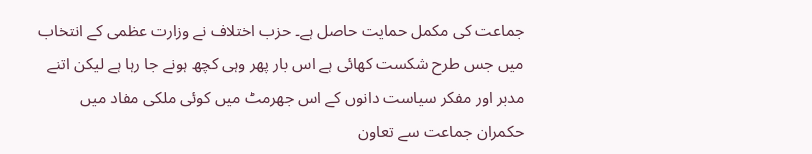جماعت کی مکمل حمایت حاصل ہے۔ حزب اختلاف نے وزارت عظمی کے انتخاب میں جس طرح شکست کھائی ہے اس بار پھر وہی کچھ ہونے جا رہا ہے لیکن اتنے مدبر اور مفکر سیاست دانوں کے اس جھرمٹ میں کوئی ملکی مفاد میں حکمران جماعت سے تعاون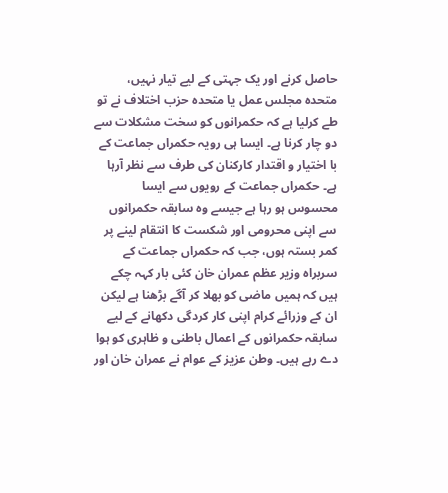حاصل کرنے اور یک جہتی کے لیے تیار نہیں، متحدہ مجلس عمل یا متحدہ حزب اختلاف نے تو طے کرلیا ہے کہ حکمرانوں کو سخت مشکلات سے دو چار کرنا ہے۔ ایسا ہی رویہ حکمراں جماعت کے با اختیار و اقتدار کارکنان کی طرف سے نظر آرہا ہے۔ حکمراں جماعت کے رویوں سے ایسا محسوس ہو رہا ہے جیسے وہ سابقہ حکمرانوں سے اپنی محرومی اور شکست کا انتقام لینے پر کمر بستہ ہوں، جب کہ حکمراں جماعت کے سربراہ وزیر عظم عمران خان کئی بار کہہ چکے ہیں کہ ہمیں ماضی کو بھلا کر آگے بڑھنا ہے لیکن ان کے وزرائے کرام اپنی کار کردگی دکھانے کے لیے سابقہ حکمرانوں کے اعمال باطنی و ظاہری کو ہوا دے رہے ہیں۔ وطن عزیز کے عوام نے عمران خان اور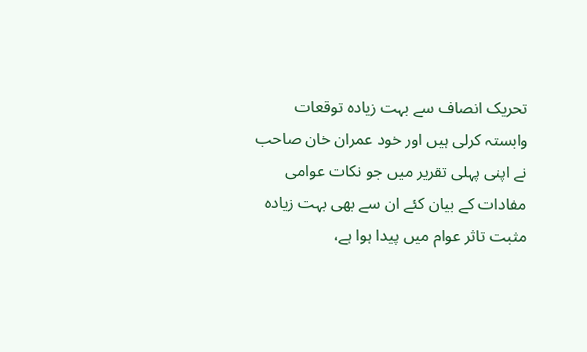تحریک انصاف سے بہت زیادہ توقعات وابستہ کرلی ہیں اور خود عمران خان صاحب نے اپنی پہلی تقریر میں جو نکات عوامی مفادات کے بیان کئے ان سے بھی بہت زیادہ مثبت تاثر عوام میں پیدا ہوا ہے،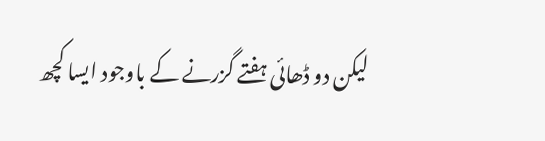لیکن دو ڈھائی ہفتے گزرنے کے باوجود ایسا کچھ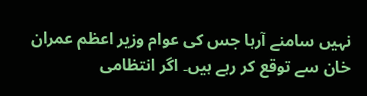نہیں سامنے آرہا جس کی عوام وزیر اعظم عمران خان سے توقع کر رہے ہیں۔ اگر انتظامی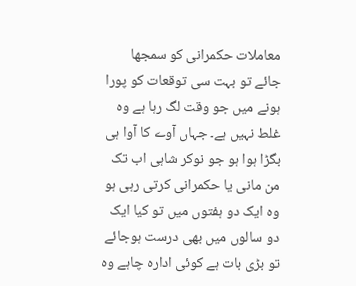معاملات حکمرانی کو سمجھا جائے تو بہت سی توقعات کو پورا ہونے میں جو وقت لگ رہا ہے وہ غلط نہیں ہے۔ جہاں آوے کا آوا ہی بگڑا ہوا ہو جو نوکر شاہی اب تک من مانی یا حکمرانی کرتی رہی ہو وہ ایک دو ہفتوں میں تو کیا ایک دو سالوں میں بھی درست ہوجائے تو بڑی بات ہے کوئی ادارہ چاہے وہ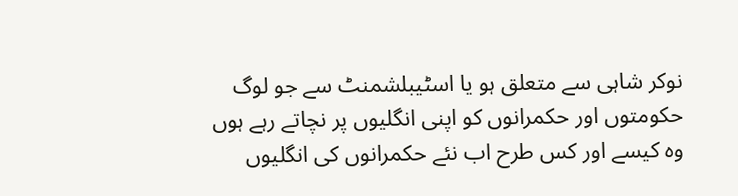نوکر شاہی سے متعلق ہو یا اسٹیبلشمنٹ سے جو لوگ حکومتوں اور حکمرانوں کو اپنی انگلیوں پر نچاتے رہے ہوں وہ کیسے اور کس طرح اب نئے حکمرانوں کی انگلیوں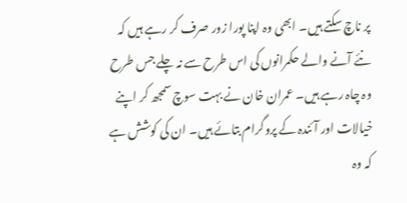پر ناچ سکتے ہیں۔ ابھی وہ اپنا پورا زور صرف کر رہے ہیں کہ نئے آنے والے حکمرانوں کی اس طرح سے نہ چلے جس طرح وہ چاہ رہے ہیں۔ عمران خان نے بہت سوچ سمجھ کر اپنے خیالات اور آئندہ کے پروگرام بتائے ہیں۔ ان کی کوشش ہے کہ وہ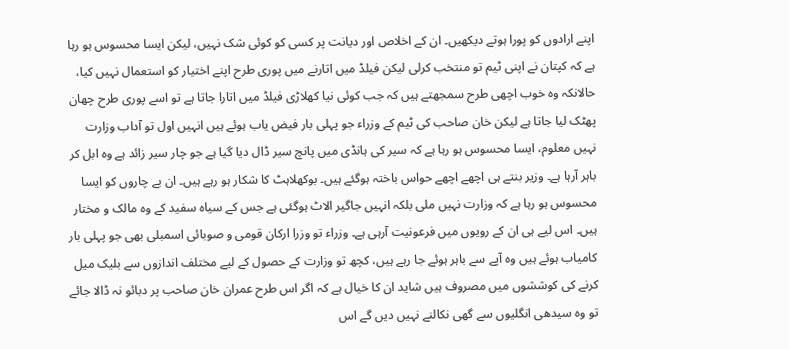اپنے ارادوں کو پورا ہوتے دیکھیں۔ ان کے اخلاص اور دیانت پر کسی کو کوئی شک نہیں، لیکن ایسا محسوس ہو رہا ہے کہ کپتان نے اپنی ٹیم تو منتخب کرلی لیکن فیلڈ میں اتارنے میں پوری طرح اپنے اختیار کو استعمال نہیں کیا، حالانکہ وہ خوب اچھی طرح سمجھتے ہیں کہ جب کوئی نیا کھلاڑی فیلڈ میں اتارا جاتا ہے تو اسے پوری طرح چھان پھٹک لیا جاتا ہے لیکن خان صاحب کی ٹیم کے وزراء جو پہلی بار فیض یاب ہوئے ہیں انہیں اول تو آداب وزارت نہیں معلوم، ایسا محسوس ہو رہا ہے کہ سیر کی ہانڈی میں پانچ سیر ڈال دیا گیا ہے جو چار سیر زائد ہے وہ ابل کر باہر آرہا ہے۔ وزیر بنتے ہی اچھے اچھے حواس باختہ ہوگئے ہیں۔ بوکھلاہٹ کا شکار ہو رہے ہیں۔ ان بے چاروں کو ایسا محسوس ہو رہا ہے کہ وزارت نہیں ملی بلکہ انہیں جاگیر الاٹ ہوگئی ہے جس کے سیاہ سفید کے وہ مالک و مختار ہیں۔ اس لیے ہی ان کے رویوں میں فرعونیت آرہی ہے۔ وزراء تو وزرا ارکان قومی و صوبائی اسمبلی بھی جو پہلی بار کامیاب ہوئے ہیں وہ آپے سے باہر ہوئے جا رہے ہیں، کچھ تو وزارت کے حصول کے لیے مختلف اندازوں سے بلیک میل کرنے کی کوششوں میں مصروف ہیں شاید ان کا خیال ہے کہ اگر اس طرح عمران خان صاحب پر دبائو نہ ڈالا جائے تو وہ سیدھی انگلیوں سے گھی نکالنے نہیں دیں گے اس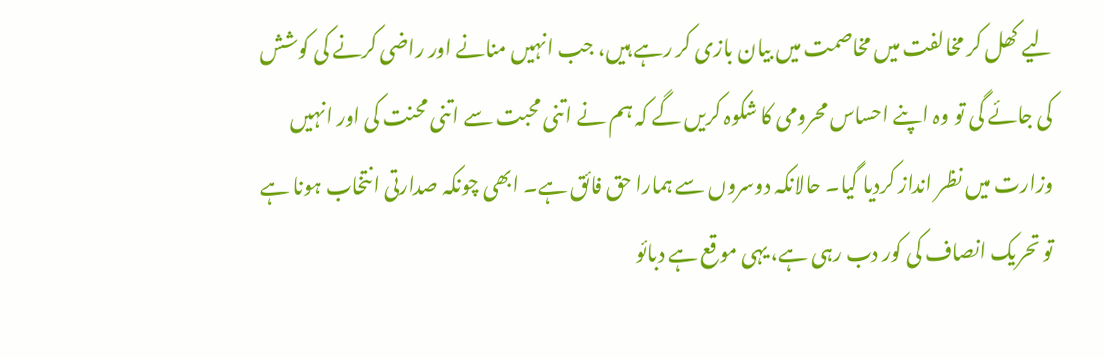لیے کھل کر مخالفت میں مخاصمت میں بیان بازی کر رہے ہیں، جب انہیں منانے اور راضی کرنے کی کوشش کی جائے گی تو وہ اپنے احساس محرومی کا شکوہ کریں گے کہ ہم نے اتنی محبت سے اتنی محنت کی اور انہیں وزارت میں نظر انداز کردیا گیا۔ حالانکہ دوسروں سے ہمارا حق فائق ہے۔ ابھی چونکہ صدارتی انتخاب ہونا ہے تو تحریک انصاف کی کور دب رہی ہے، یہی موقع ہے دبائو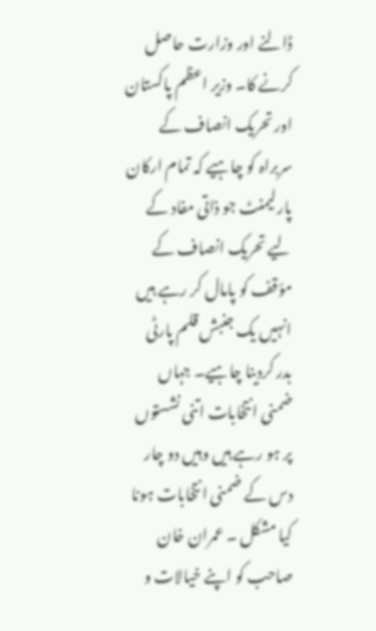ڈالنے اور وزارت حاصل کرنے کا۔ وزیر اعظم پاکستان اور تحریک انصاف کے سربراہ کو چاہیے کہ تمام ارکان پارلیمنٹ جو ذاتی مفاد کے لیے تحریک انصاف کے مؤقف کو پامال کر رہے ہیں انہیں یک جنبش قلم پارٹی بدر کردینا چاہیے۔ جہاں ضمنی انتخابات اتنی نشستوں پر ہو رہے ہیں وہیں دو چار دس کے ضمنی انتخابات ہونا کیا مشکل ۔ عمران خان صاحب کو اپنے خیالات و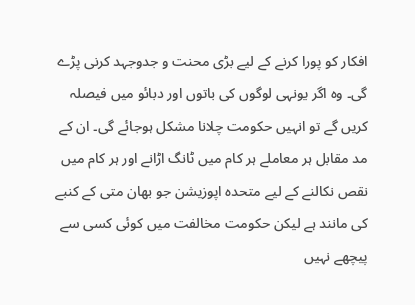افکار کو پورا کرنے کے لیے بڑی محنت و جدوجہد کرنی پڑے گی۔ وہ اگر یونہی لوگوں کی باتوں اور دبائو میں فیصلہ کریں گے تو انہیں حکومت چلانا مشکل ہوجائے گی۔ ان کے مد مقابل ہر معاملے ہر کام میں ٹانگ اڑانے اور ہر کام میں نقص نکالنے کے لیے متحدہ اپوزیشن جو بھان متی کے کنبے کی مانند ہے لیکن حکومت مخالفت میں کوئی کسی سے پیچھے نہیں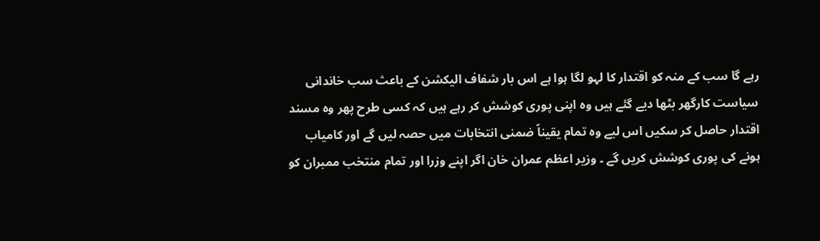رہے گا سب کے منہ کو اقتدار کا لہو لگا ہوا ہے اس بار شفاف الیکشن کے باعث سب خاندانی سیاست کارگھر بٹھا دیے گئے ہیں وہ اپنی پوری کوشش کر رہے ہیں کہ کسی طرح پھر وہ مسند اقتدار حاصل کر سکیں اس لیے وہ تمام یقیناً ضمنی انتخابات میں حصہ لیں گے اور کامیاب ہونے کی پوری کوشش کریں گے ۔ وزیر اعظم عمران خان اگر اپنے وزرا اور تمام منتخب ممبران کو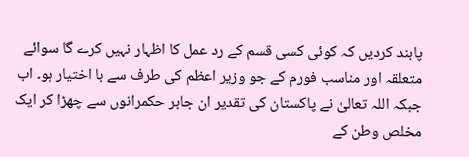پابند کردیں کہ کوئی کسی قسم کے رد عمل کا اظہار نہیں کرے گا سوائے متعلقہ اور مناسب فورم کے جو وزیر اعظم کی طرف سے با اختیار ہو۔ اب جبکہ اللہ تعالیٰ نے پاکستان کی تقدیر ان جابر حکمرانوں سے چھڑا کر ایک مخلص وطن کے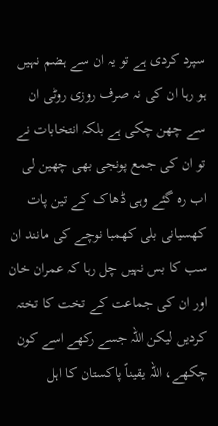سپرد کردی ہے تو یہ ان سے ہضم نہیں ہو رہا ان کی نہ صرف روزی روٹی ان سے چھن چکی ہے بلکہ انتخابات نے تو ان کی جمع پونجی بھی چھین لی اب رہ گئے وہی ڈھاک کے تین پات کھسیانی بلی کھمبا نوچے کی مانند ان سب کا بس نہیں چل رہا کہ عمران خان اور ان کی جماعت کے تخت کا تختہ کردیں لیکن اللہ جسے رکھے اسے کون چکھے، اللہ یقیناً پاکستان کا اہل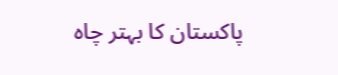پاکستان کا بہتر چاہ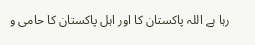رہا ہے اللہ پاکستان کا اور اہل پاکستان کا حامی و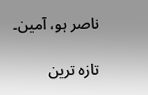ناصر ہو، آمین۔

تازہ ترین